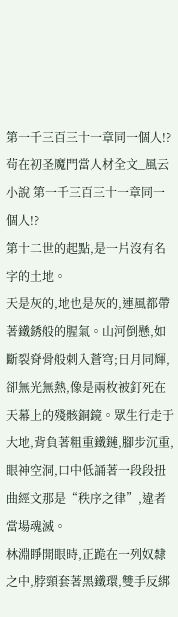第一千三百三十一章同一個人!?茍在初圣魔門當人材全文_風云小說 第一千三百三十一章同一個人!?
第十二世的起點,是一片沒有名字的土地。
天是灰的,地也是灰的,連風都帶著鐵銹般的腥氣。山河倒懸,如斷裂脊骨般刺入蒼穹;日月同輝,卻無光無熱,像是兩枚被釘死在天幕上的殘骸銅鏡。眾生行走于大地,背負著粗重鐵鏈,腳步沉重,眼神空洞,口中低誦著一段段扭曲經文那是“秩序之律”,違者當場魂滅。
林淵睜開眼時,正跪在一列奴隸之中,脖頸套著黑鐵環,雙手反綁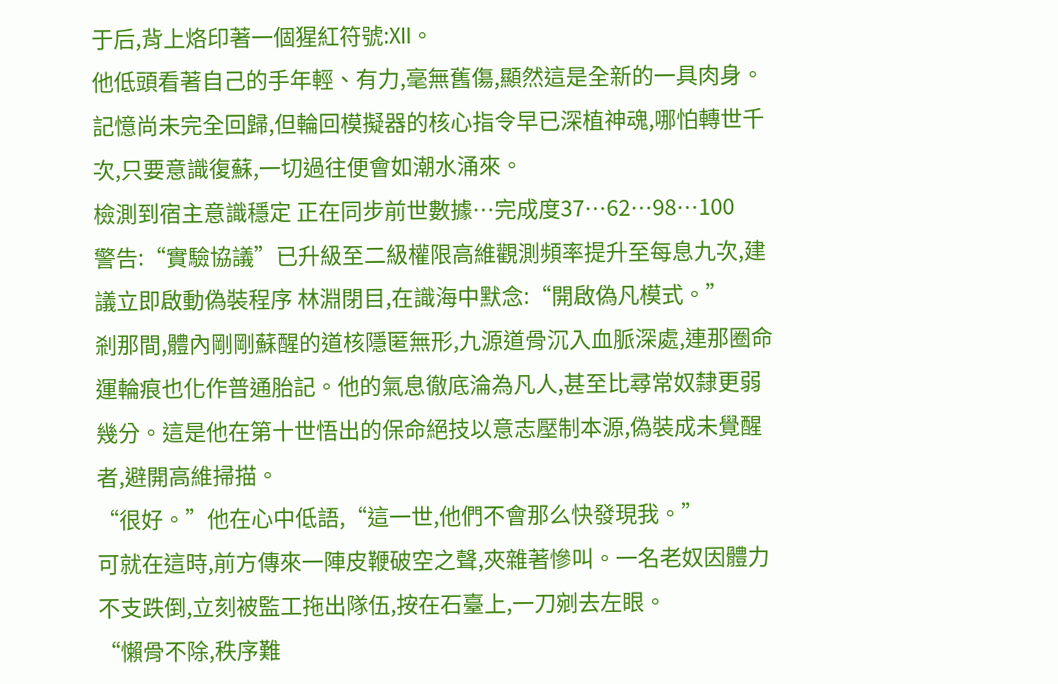于后,背上烙印著一個猩紅符號:Ⅻ。
他低頭看著自己的手年輕、有力,毫無舊傷,顯然這是全新的一具肉身。記憶尚未完全回歸,但輪回模擬器的核心指令早已深植神魂,哪怕轉世千次,只要意識復蘇,一切過往便會如潮水涌來。
檢測到宿主意識穩定 正在同步前世數據…完成度37…62…98…100
警告:“實驗協議”已升級至二級權限高維觀測頻率提升至每息九次,建議立即啟動偽裝程序 林淵閉目,在識海中默念:“開啟偽凡模式。”
剎那間,體內剛剛蘇醒的道核隱匿無形,九源道骨沉入血脈深處,連那圈命運輪痕也化作普通胎記。他的氣息徹底淪為凡人,甚至比尋常奴隸更弱幾分。這是他在第十世悟出的保命絕技以意志壓制本源,偽裝成未覺醒者,避開高維掃描。
“很好。”他在心中低語,“這一世,他們不會那么快發現我。”
可就在這時,前方傳來一陣皮鞭破空之聲,夾雜著慘叫。一名老奴因體力不支跌倒,立刻被監工拖出隊伍,按在石臺上,一刀剜去左眼。
“懶骨不除,秩序難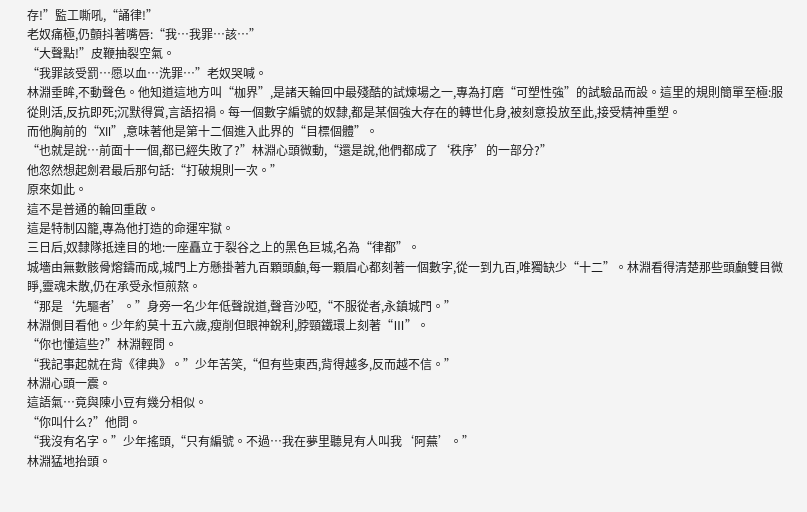存!”監工嘶吼,“誦律!”
老奴痛極,仍顫抖著嘴唇:“我…我罪…該…”
“大聲點!”皮鞭抽裂空氣。
“我罪該受罰…愿以血…洗罪…”老奴哭喊。
林淵垂眸,不動聲色。他知道這地方叫“枷界”,是諸天輪回中最殘酷的試煉場之一,專為打磨“可塑性強”的試驗品而設。這里的規則簡單至極:服從則活,反抗即死;沉默得賞,言語招禍。每一個數字編號的奴隸,都是某個強大存在的轉世化身,被刻意投放至此,接受精神重塑。
而他胸前的“Ⅻ”,意味著他是第十二個進入此界的“目標個體”。
“也就是說…前面十一個,都已經失敗了?”林淵心頭微動,“還是說,他們都成了‘秩序’的一部分?”
他忽然想起劍君最后那句話:“打破規則一次。”
原來如此。
這不是普通的輪回重啟。
這是特制囚籠,專為他打造的命運牢獄。
三日后,奴隸隊抵達目的地:一座矗立于裂谷之上的黑色巨城,名為“律都”。
城墻由無數骸骨熔鑄而成,城門上方懸掛著九百顆頭顱,每一顆眉心都刻著一個數字,從一到九百,唯獨缺少“十二”。林淵看得清楚那些頭顱雙目微睜,靈魂未散,仍在承受永恒煎熬。
“那是‘先驅者’。”身旁一名少年低聲說道,聲音沙啞,“不服從者,永鎮城門。”
林淵側目看他。少年約莫十五六歲,瘦削但眼神銳利,脖頸鐵環上刻著“Ⅲ”。
“你也懂這些?”林淵輕問。
“我記事起就在背《律典》。”少年苦笑,“但有些東西,背得越多,反而越不信。”
林淵心頭一震。
這語氣…竟與陳小豆有幾分相似。
“你叫什么?”他問。
“我沒有名字。”少年搖頭,“只有編號。不過…我在夢里聽見有人叫我‘阿蕪’。”
林淵猛地抬頭。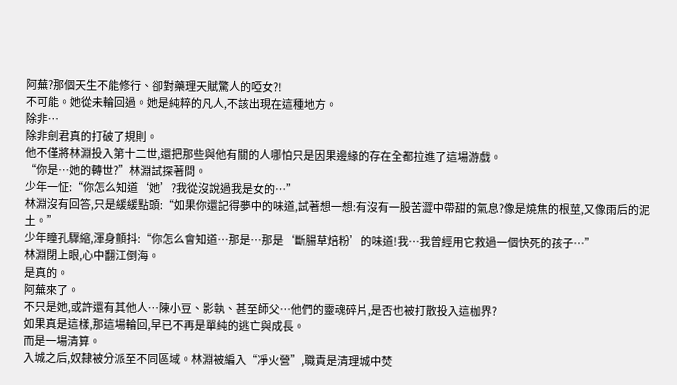阿蕪?那個天生不能修行、卻對藥理天賦驚人的啞女?!
不可能。她從未輪回過。她是純粹的凡人,不該出現在這種地方。
除非…
除非劍君真的打破了規則。
他不僅將林淵投入第十二世,還把那些與他有關的人哪怕只是因果邊緣的存在全都拉進了這場游戲。
“你是…她的轉世?”林淵試探著問。
少年一怔:“你怎么知道‘她’?我從沒說過我是女的…”
林淵沒有回答,只是緩緩點頭:“如果你還記得夢中的味道,試著想一想:有沒有一股苦澀中帶甜的氣息?像是燒焦的根莖,又像雨后的泥土。”
少年瞳孔驟縮,渾身顫抖:“你怎么會知道…那是…那是‘斷腸草焙粉’的味道!我…我曾經用它救過一個快死的孩子…”
林淵閉上眼,心中翻江倒海。
是真的。
阿蕪來了。
不只是她,或許還有其他人…陳小豆、影執、甚至師父…他們的靈魂碎片,是否也被打散投入這枷界?
如果真是這樣,那這場輪回,早已不再是單純的逃亡與成長。
而是一場清算。
入城之后,奴隸被分派至不同區域。林淵被編入“凈火營”,職責是清理城中焚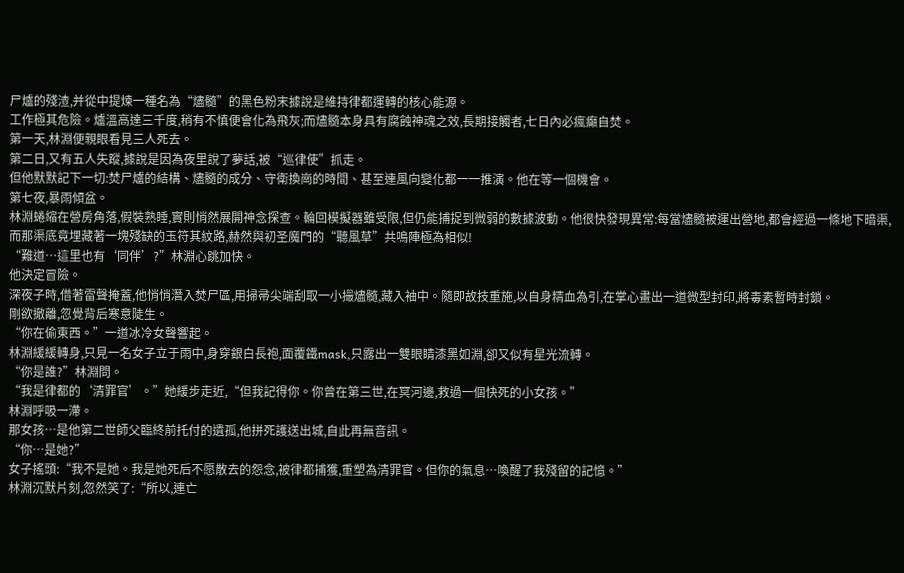尸爐的殘渣,并從中提煉一種名為“燼髓”的黑色粉末據說是維持律都運轉的核心能源。
工作極其危險。爐溫高達三千度,稍有不慎便會化為飛灰;而燼髓本身具有腐蝕神魂之效,長期接觸者,七日內必瘋癲自焚。
第一天,林淵便親眼看見三人死去。
第二日,又有五人失蹤,據說是因為夜里說了夢話,被“巡律使”抓走。
但他默默記下一切:焚尸爐的結構、燼髓的成分、守衛換崗的時間、甚至連風向變化都一一推演。他在等一個機會。
第七夜,暴雨傾盆。
林淵蜷縮在營房角落,假裝熟睡,實則悄然展開神念探查。輪回模擬器雖受限,但仍能捕捉到微弱的數據波動。他很快發現異常:每當燼髓被運出營地,都會經過一條地下暗渠,而那渠底竟埋藏著一塊殘缺的玉符其紋路,赫然與初圣魔門的“聽風草”共鳴陣極為相似!
“難道…這里也有‘同伴’?”林淵心跳加快。
他決定冒險。
深夜子時,借著雷聲掩蓋,他悄悄潛入焚尸區,用掃帚尖端刮取一小撮燼髓,藏入袖中。隨即故技重施,以自身精血為引,在掌心畫出一道微型封印,將毒素暫時封鎖。
剛欲撤離,忽覺背后寒意陡生。
“你在偷東西。”一道冰冷女聲響起。
林淵緩緩轉身,只見一名女子立于雨中,身穿銀白長袍,面覆鐵mask,只露出一雙眼睛漆黑如淵,卻又似有星光流轉。
“你是誰?”林淵問。
“我是律都的‘清罪官’。”她緩步走近,“但我記得你。你曾在第三世,在冥河邊,救過一個快死的小女孩。”
林淵呼吸一滯。
那女孩…是他第二世師父臨終前托付的遺孤,他拼死護送出城,自此再無音訊。
“你…是她?”
女子搖頭:“我不是她。我是她死后不愿散去的怨念,被律都捕獲,重塑為清罪官。但你的氣息…喚醒了我殘留的記憶。”
林淵沉默片刻,忽然笑了:“所以,連亡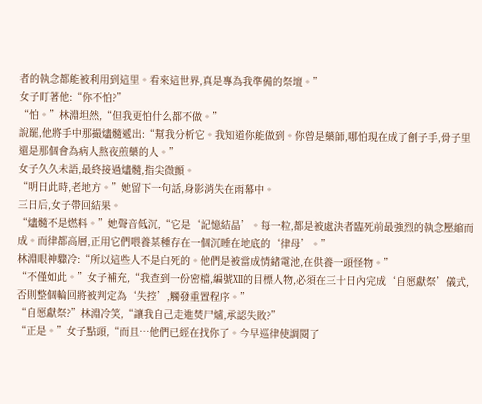者的執念都能被利用到這里。看來這世界,真是專為我準備的祭壇。”
女子盯著他:“你不怕?”
“怕。”林淵坦然,“但我更怕什么都不做。”
說罷,他將手中那撮燼髓遞出:“幫我分析它。我知道你能做到。你曾是藥師,哪怕現在成了劊子手,骨子里還是那個會為病人熬夜煎藥的人。”
女子久久未語,最終接過燼髓,指尖微顫。
“明日此時,老地方。”她留下一句話,身影消失在雨幕中。
三日后,女子帶回結果。
“燼髓不是燃料。”她聲音低沉,“它是‘記憶結晶’。每一粒,都是被處決者臨死前最強烈的執念壓縮而成。而律都高層,正用它們喂養某種存在一個沉睡在地底的‘律母’。”
林淵眼神驟冷:“所以這些人不是白死的。他們是被當成情緒電池,在供養一頭怪物。”
“不僅如此。”女子補充,“我查到一份密檔,編號Ⅻ的目標人物,必須在三十日內完成‘自愿獻祭’儀式,否則整個輪回將被判定為‘失控’,觸發重置程序。”
“自愿獻祭?”林淵冷笑,“讓我自己走進焚尸爐,承認失敗?”
“正是。”女子點頭,“而且…他們已經在找你了。今早巡律使調閱了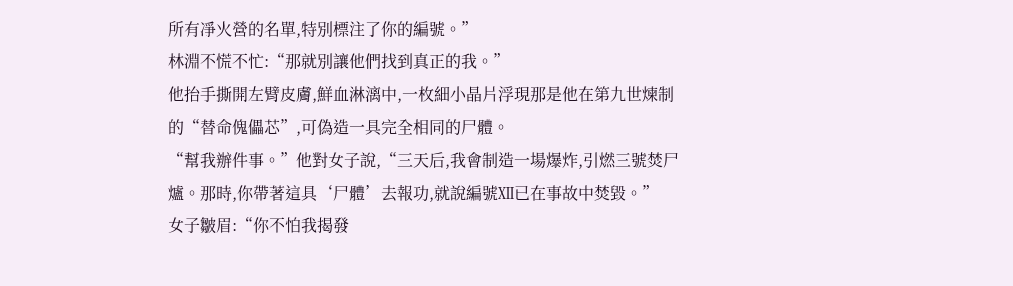所有凈火營的名單,特別標注了你的編號。”
林淵不慌不忙:“那就別讓他們找到真正的我。”
他抬手撕開左臂皮膚,鮮血淋漓中,一枚細小晶片浮現那是他在第九世煉制的“替命傀儡芯”,可偽造一具完全相同的尸體。
“幫我辦件事。”他對女子說,“三天后,我會制造一場爆炸,引燃三號焚尸爐。那時,你帶著這具‘尸體’去報功,就說編號Ⅻ已在事故中焚毀。”
女子皺眉:“你不怕我揭發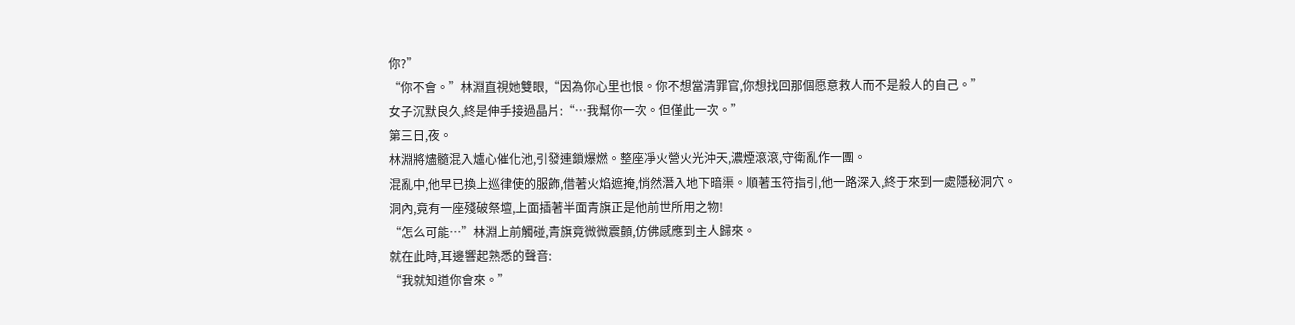你?”
“你不會。”林淵直視她雙眼,“因為你心里也恨。你不想當清罪官,你想找回那個愿意救人而不是殺人的自己。”
女子沉默良久,終是伸手接過晶片:“…我幫你一次。但僅此一次。”
第三日,夜。
林淵將燼髓混入爐心催化池,引發連鎖爆燃。整座凈火營火光沖天,濃煙滾滾,守衛亂作一團。
混亂中,他早已換上巡律使的服飾,借著火焰遮掩,悄然潛入地下暗渠。順著玉符指引,他一路深入,終于來到一處隱秘洞穴。
洞內,竟有一座殘破祭壇,上面插著半面青旗正是他前世所用之物!
“怎么可能…”林淵上前觸碰,青旗竟微微震顫,仿佛感應到主人歸來。
就在此時,耳邊響起熟悉的聲音:
“我就知道你會來。”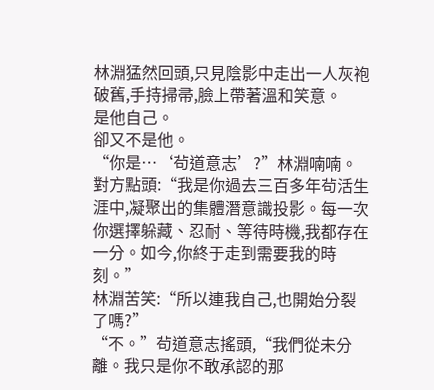林淵猛然回頭,只見陰影中走出一人灰袍破舊,手持掃帚,臉上帶著溫和笑意。
是他自己。
卻又不是他。
“你是…‘茍道意志’?”林淵喃喃。
對方點頭:“我是你過去三百多年茍活生涯中,凝聚出的集體潛意識投影。每一次你選擇躲藏、忍耐、等待時機,我都存在一分。如今,你終于走到需要我的時刻。”
林淵苦笑:“所以連我自己,也開始分裂了嗎?”
“不。”茍道意志搖頭,“我們從未分離。我只是你不敢承認的那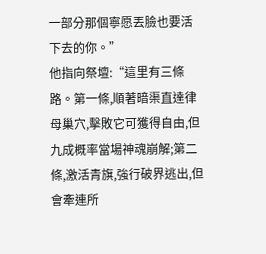一部分那個寧愿丟臉也要活下去的你。”
他指向祭壇:“這里有三條路。第一條,順著暗渠直達律母巢穴,擊敗它可獲得自由,但九成概率當場神魂崩解;第二條,激活青旗,強行破界逃出,但會牽連所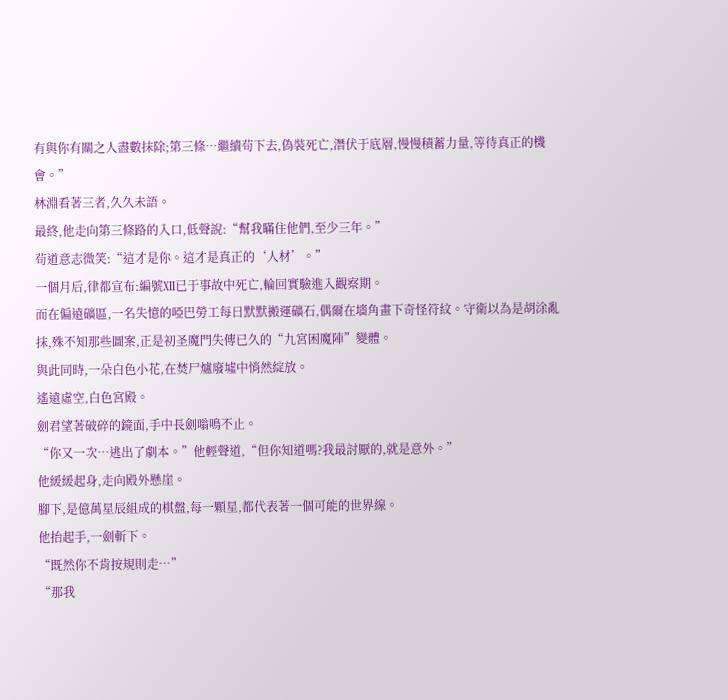有與你有關之人盡數抹除;第三條…繼續茍下去,偽裝死亡,潛伏于底層,慢慢積蓄力量,等待真正的機會。”
林淵看著三者,久久未語。
最終,他走向第三條路的入口,低聲說:“幫我瞞住他們,至少三年。”
茍道意志微笑:“這才是你。這才是真正的‘人材’。”
一個月后,律都宣布:編號Ⅻ已于事故中死亡,輪回實驗進入觀察期。
而在偏遠礦區,一名失憶的啞巴勞工每日默默搬運礦石,偶爾在墻角畫下奇怪符紋。守衛以為是胡涂亂抹,殊不知那些圖案,正是初圣魔門失傳已久的“九宮困魔陣”變體。
與此同時,一朵白色小花,在焚尸爐廢墟中悄然綻放。
遙遠虛空,白色宮殿。
劍君望著破碎的鏡面,手中長劍嗡鳴不止。
“你又一次…逃出了劇本。”他輕聲道,“但你知道嗎?我最討厭的,就是意外。”
他緩緩起身,走向殿外懸崖。
腳下,是億萬星辰組成的棋盤,每一顆星,都代表著一個可能的世界線。
他抬起手,一劍斬下。
“既然你不肯按規則走…”
“那我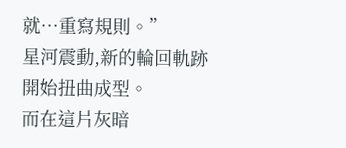就…重寫規則。”
星河震動,新的輪回軌跡開始扭曲成型。
而在這片灰暗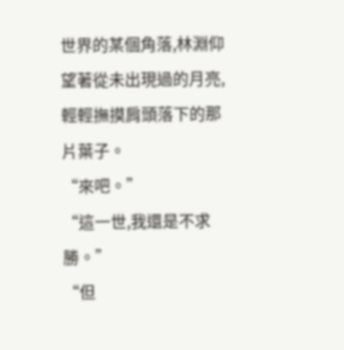世界的某個角落,林淵仰望著從未出現過的月亮,輕輕撫摸肩頭落下的那片葉子。
“來吧。”
“這一世,我還是不求勝。”
“但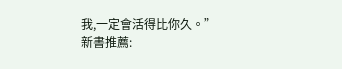我,一定會活得比你久。”
新書推薦: